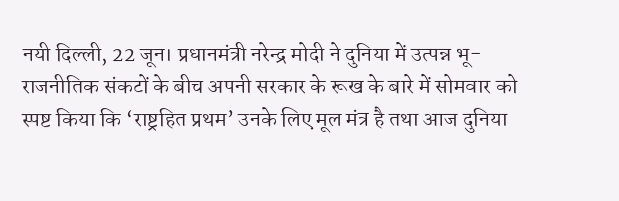नयी दिल्ली, 22 जून। प्रधानमंत्री नरेन्द्र मोदी ने दुनिया में उत्पन्न भू-राजनीतिक संकटों के बीच अपनी सरकार के रूख के बारे में सोमवार को स्पष्ट किया कि ‘राष्ट्रहित प्रथम’ उनके लिए मूल मंत्र है तथा आज दुनिया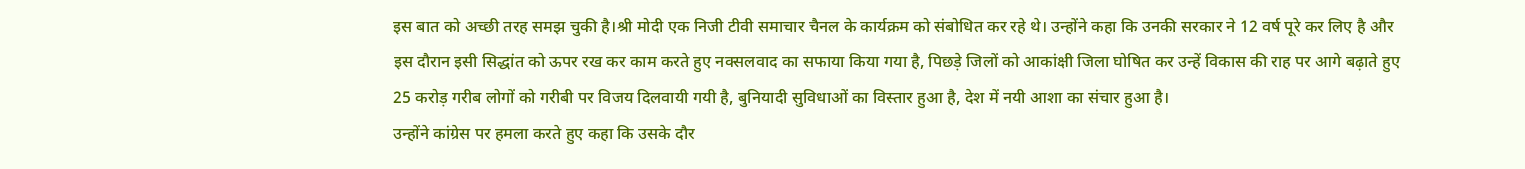इस बात को अच्छी तरह समझ चुकी है।श्री मोदी एक निजी टीवी समाचार चैनल के कार्यक्रम को संबोधित कर रहे थे। उन्होंने कहा कि उनकी सरकार ने 12 वर्ष पूरे कर लिए है और इस दौरान इसी सिद्धांत को ऊपर रख कर काम करते हुए नक्सलवाद का सफाया किया गया है, पिछड़े जिलों को आकांक्षी जिला घोषित कर उन्हें विकास की राह पर आगे बढ़ाते हुए 25 करोड़ गरीब लोगों को गरीबी पर विजय दिलवायी गयी है, बुनियादी सुविधाओं का विस्तार हुआ है, देश में नयी आशा का संचार हुआ है।
उन्होंने कांग्रेस पर हमला करते हुए कहा कि उसके दौर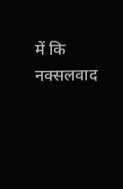में कि नक्सलवाद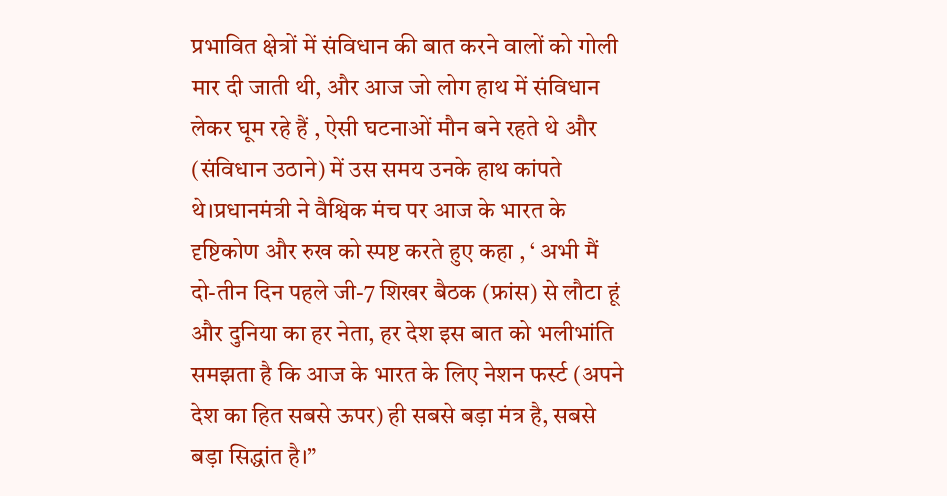प्रभावित क्षेत्रों में संविधान की बात करने वालों को गोली मार दी जाती थी, और आज जो लोग हाथ में संविधान लेकर घूम रहे हैं , ऐसी घटनाओं मौन बने रहते थे और (संविधान उठाने) में उस समय उनके हाथ कांपते थे।प्रधानमंत्री ने वैश्विक मंच पर आज के भारत के दृष्टिकोण और रुख को स्पष्ट करते हुए कहा , ‘ अभी मैं दो-तीन दिन पहले जी-7 शिखर बैठक (फ्रांस) से लौटा हूं और दुनिया का हर नेता, हर देश इस बात को भलीभांति समझता है कि आज के भारत के लिए नेशन फर्स्ट (अपने देश का हित सबसे ऊपर) ही सबसे बड़ा मंत्र है, सबसे बड़ा सिद्धांत है।”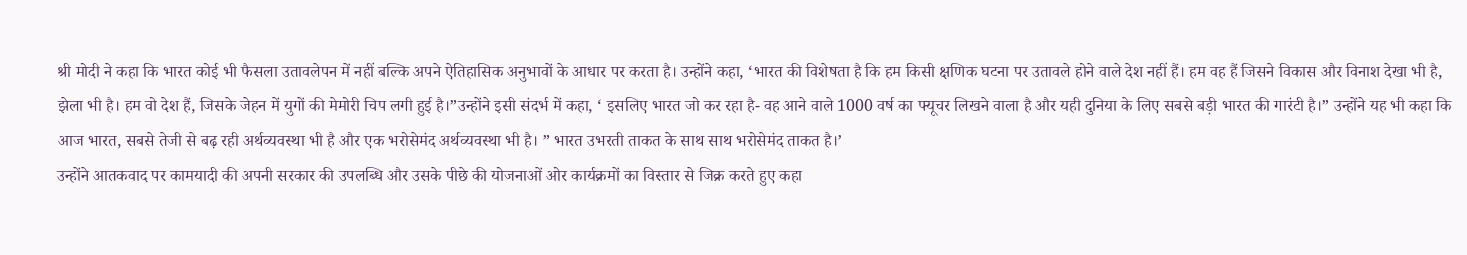श्री मोदी ने कहा कि भारत कोई भी फैसला उतावलेपन में नहीं बल्कि अपने ऐतिहासिक अनुभावों के आधार पर करता है। उन्होंने कहा, ‘भारत की विशेषता है कि हम किसी क्षणिक घटना पर उतावले होने वाले देश नहीं हैं। हम वह हैं जिसने विकास और विनाश देखा भी है, झेला भी है। हम वो देश हैं, जिसके जेहन में युगों की मेमोरी चिप लगी हुई है।”उन्होंने इसी संदर्भ में कहा, ‘ इसलिए भारत जो कर रहा है- वह आने वाले 1000 वर्ष का फ्यूचर लिखने वाला है और यही दुनिया के लिए सबसे बड़ी भारत की गारंटी है।” उन्होंने यह भी कहा कि आज भारत, सबसे तेजी से बढ़ रही अर्थव्यवस्था भी है और एक भरोसेमंद अर्थव्यवस्था भी है। ” भारत उभरती ताकत के साथ साथ भरोसेमंद ताकत है।’
उन्होंने आतकवाद पर कामयादी की अपनी सरकार की उपलब्धि और उसके पीछे की योजनाओं ओर कार्यक्रमों का विस्तार से जिक्र करते हुए कहा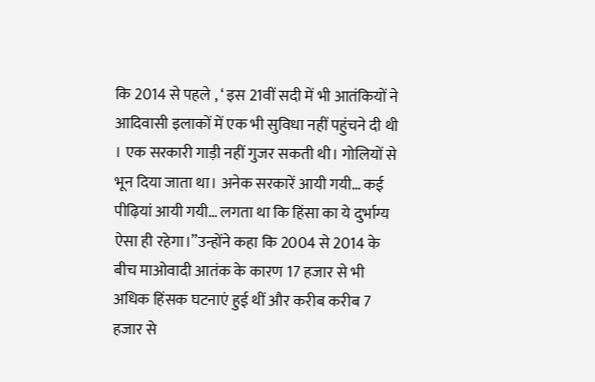कि 2014 से पहले , ‘ इस 21वीं सदी में भी आतंकियों ने आदिवासी इलाकों में एक भी सुविधा नहीं पहुंचने दी थी । एक सरकारी गाड़ी नहीं गुजर सकती थी। गोलियों से भून दिया जाता था। अनेक सरकारें आयी गयी… कई पीढ़ियां आयी गयी… लगता था कि हिंसा का ये दुर्भाग्य ऐसा ही रहेगा।”उन्होंने कहा कि 2004 से 2014 के बीच माओवादी आतंक के कारण 17 हजार से भी अधिक हिंसक घटनाएं हुई थीं और करीब करीब 7 हजार से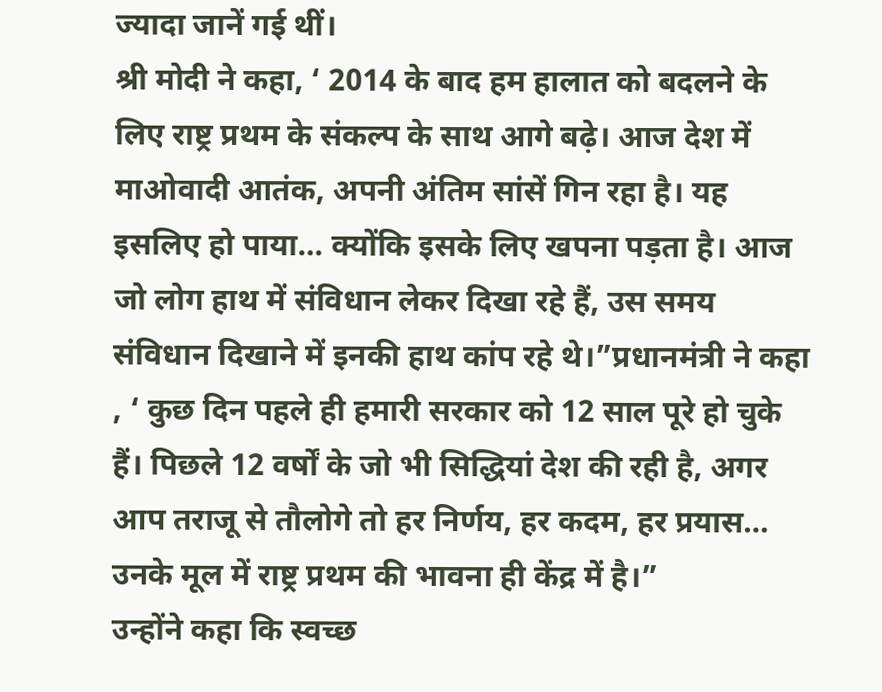ज्यादा जानें गई थीं।
श्री मोदी ने कहा, ‘ 2014 के बाद हम हालात को बदलने के लिए राष्ट्र प्रथम के संकल्प के साथ आगे बढ़े। आज देश में माओवादी आतंक, अपनी अंतिम सांसें गिन रहा है। यह इसलिए हो पाया… क्योंकि इसके लिए खपना पड़ता है। आज जो लोग हाथ में संविधान लेकर दिखा रहे हैं, उस समय संविधान दिखाने में इनकी हाथ कांप रहे थे।”प्रधानमंत्री ने कहा , ‘ कुछ दिन पहले ही हमारी सरकार को 12 साल पूरे हो चुके हैं। पिछले 12 वर्षों के जो भी सिद्धियां देश की रही है, अगर आप तराजू से तौलोगे तो हर निर्णय, हर कदम, हर प्रयास… उनके मूल में राष्ट्र प्रथम की भावना ही केंद्र में है।”
उन्होंने कहा कि स्वच्छ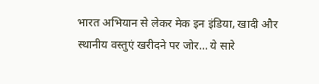भारत अभियान से लेकर मेक इन इंडिया, खादी और स्थानीय वस्तुएं खरीदने पर जोर… ये सारे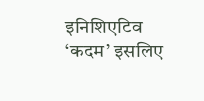इनिशिएटिव ‘कदम’ इसलिए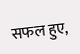सफल हुए,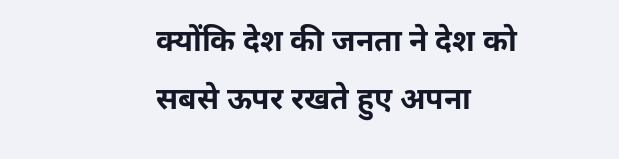क्योंकि देश की जनता ने देश को सबसे ऊपर रखते हुए अपना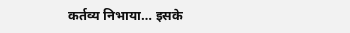कर्तव्य निभाया… इसके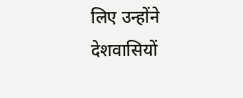लिए उन्होंने देशवासियों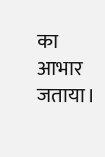का आभार जताया।